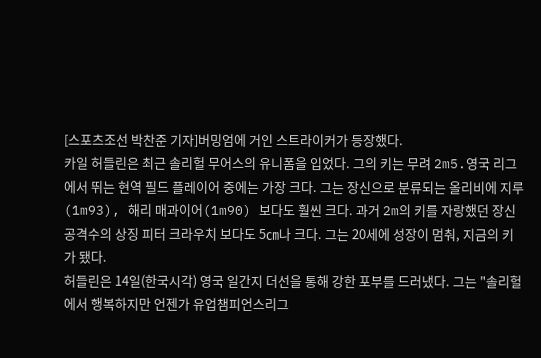[스포츠조선 박찬준 기자]버밍엄에 거인 스트라이커가 등장했다.
카일 허들린은 최근 솔리헐 무어스의 유니폼을 입었다. 그의 키는 무려 2m5.영국 리그에서 뛰는 현역 필드 플레이어 중에는 가장 크다. 그는 장신으로 분류되는 올리비에 지루(1m93), 해리 매과이어(1m90) 보다도 훨씬 크다. 과거 2m의 키를 자랑했던 장신 공격수의 상징 피터 크라우치 보다도 5㎝나 크다. 그는 20세에 성장이 멈춰, 지금의 키가 됐다.
허들린은 14일(한국시각) 영국 일간지 더선을 통해 강한 포부를 드러냈다. 그는 "솔리헐에서 행복하지만 언젠가 유업챔피언스리그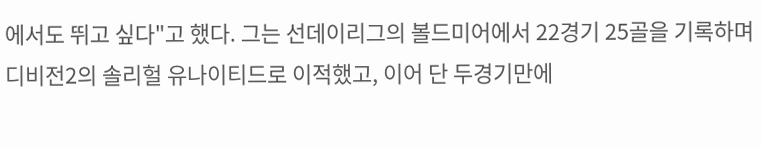에서도 뛰고 싶다"고 했다. 그는 선데이리그의 볼드미어에서 22경기 25골을 기록하며 디비전2의 솔리헐 유나이티드로 이적했고, 이어 단 두경기만에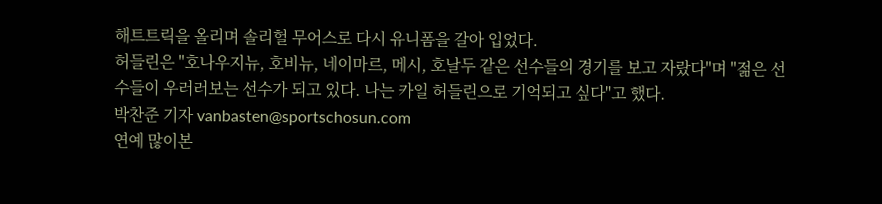해트트릭을 올리며 솔리헐 무어스로 다시 유니폼을 갈아 입었다.
허들린은 "호나우지뉴, 호비뉴, 네이마르, 메시, 호날두 같은 선수들의 경기를 보고 자랐다"며 "젊은 선수들이 우러러보는 선수가 되고 있다. 나는 카일 허들린으로 기억되고 싶다"고 했다.
박찬준 기자 vanbasten@sportschosun.com
연예 많이본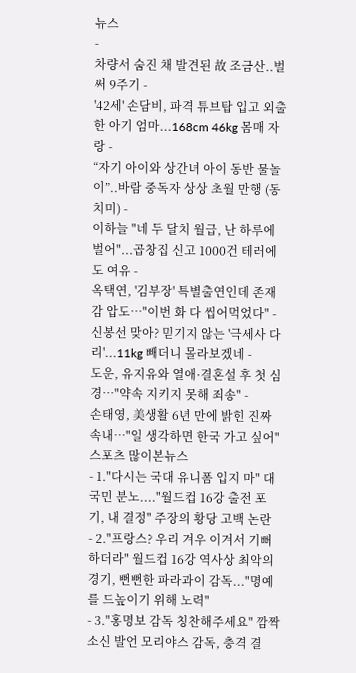뉴스
-
차량서 숨진 채 발견된 故 조금산..벌써 9주기 -
'42세' 손담비, 파격 튜브탑 입고 외출한 아기 엄마...168cm 46kg 몸매 자랑 -
“자기 아이와 상간녀 아이 동반 물놀이”..바람 중독자 상상 초월 만행 (동치미) -
이하늘 "네 두 달치 월급, 난 하루에 벌어"...곱창집 신고 1000건 테러에도 여유 -
옥택연, '김부장' 특별출연인데 존재감 압도…"이번 화 다 씹어먹었다" -
신봉선 맞아? 믿기지 않는 '극세사 다리'...11kg 빼더니 몰라보겠네 -
도운, 유지유와 열애·결혼설 후 첫 심경…"약속 지키지 못해 죄송" -
손태영, 美생활 6년 만에 밝힌 진짜 속내…"일 생각하면 한국 가고 싶어"
스포츠 많이본뉴스
- 1."다시는 국대 유니폼 입지 마" 대국민 분노...."월드컵 16강 출전 포기, 내 결정" 주장의 황당 고백 논란
- 2."프랑스? 우리 겨우 이겨서 기뻐하더라" 월드컵 16강 역사상 최악의 경기, 뻔뻔한 파라과이 감독..."명예를 드높이기 위해 노력"
- 3."홍명보 감독 칭찬해주세요" 깜짝 소신 발언 모리야스 감독, 충격 결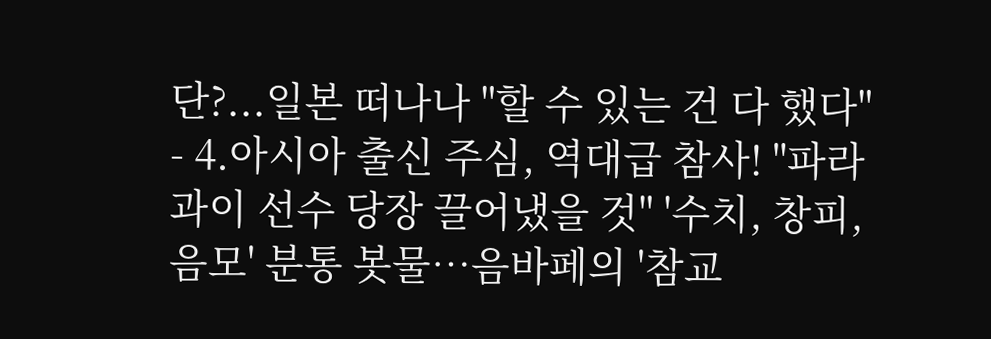단?...일본 떠나나 "할 수 있는 건 다 했다"
- 4.아시아 출신 주심, 역대급 참사! "파라과이 선수 당장 끌어냈을 것" '수치, 창피, 음모' 분통 봇물…음바페의 '참교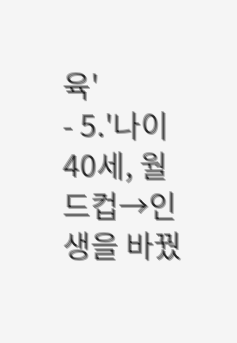육'
- 5.'나이 40세, 월드컵→인생을 바꿨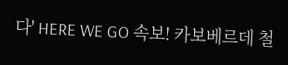다' HERE WE GO 속보! 카보베르데 철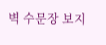벽 수문장 보지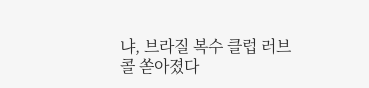냐, 브라질 복수 클럽 러브콜 쏟아졌다